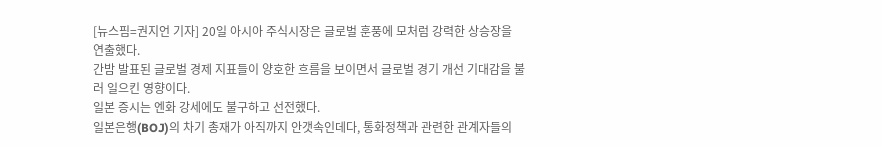[뉴스핌=권지언 기자] 20일 아시아 주식시장은 글로벌 훈풍에 모처럼 강력한 상승장을 연출했다.
간밤 발표된 글로벌 경제 지표들이 양호한 흐름을 보이면서 글로벌 경기 개선 기대감을 불러 일으킨 영향이다.
일본 증시는 엔화 강세에도 불구하고 선전했다.
일본은행(BOJ)의 차기 총재가 아직까지 안갯속인데다, 통화정책과 관련한 관계자들의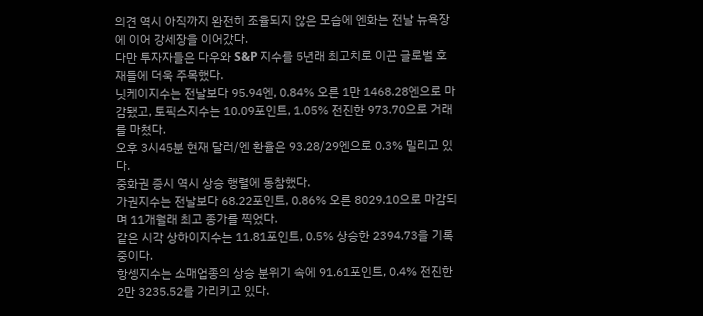의견 역시 아직까지 완전히 조율되지 않은 모습에 엔화는 전날 뉴욕장에 이어 강세장을 이어갔다.
다만 투자자들은 다우와 S&P 지수를 5년래 최고치로 이끈 글로벌 호재들에 더욱 주목했다.
닛케이지수는 전날보다 95.94엔, 0.84% 오른 1만 1468.28엔으로 마감됐고, 토픽스지수는 10.09포인트, 1.05% 전진한 973.70으로 거래를 마쳤다.
오후 3시45분 현재 달러/엔 환율은 93.28/29엔으로 0.3% 밀리고 있다.
중화권 증시 역시 상승 행렬에 동참했다.
가권지수는 전날보다 68.22포인트, 0.86% 오른 8029.10으로 마감되며 11개월래 최고 종가를 찍었다.
같은 시각 상하이지수는 11.81포인트, 0.5% 상승한 2394.73을 기록 중이다.
항셍지수는 소매업종의 상승 분위기 속에 91.61포인트, 0.4% 전진한 2만 3235.52를 가리키고 있다.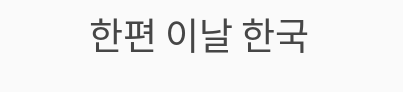한편 이날 한국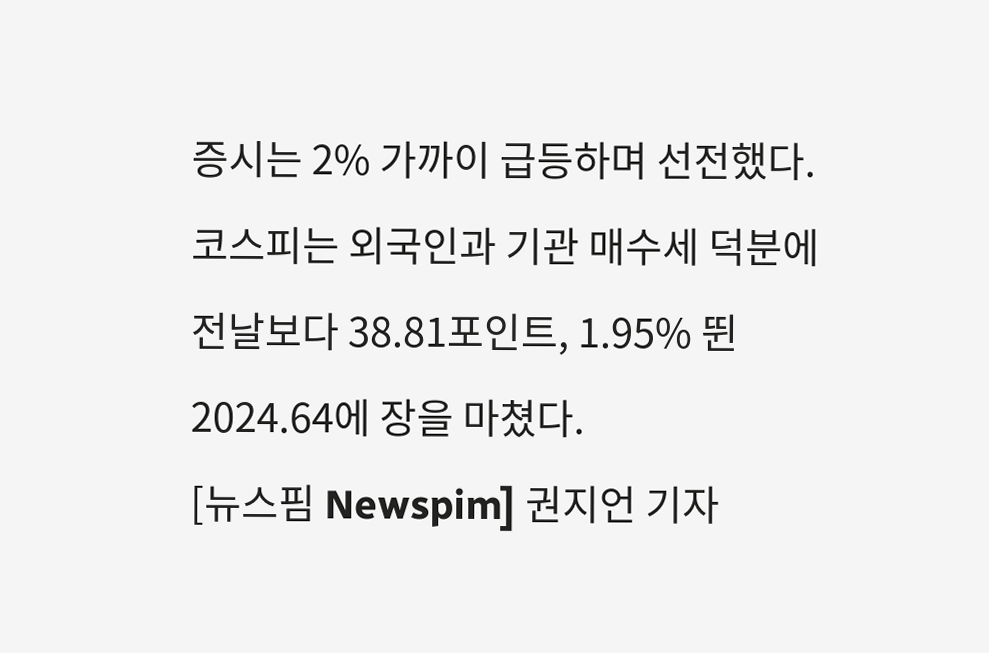증시는 2% 가까이 급등하며 선전했다.
코스피는 외국인과 기관 매수세 덕분에 전날보다 38.81포인트, 1.95% 뛴 2024.64에 장을 마쳤다.
[뉴스핌 Newspim] 권지언 기자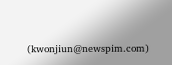(kwonjiun@newspim.com)